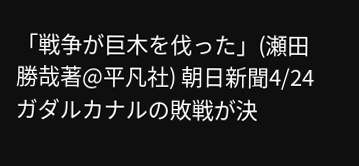「戦争が巨木を伐った」(瀬田 勝哉著@平凡社) 朝日新聞4/24 ガダルカナルの敗戦が決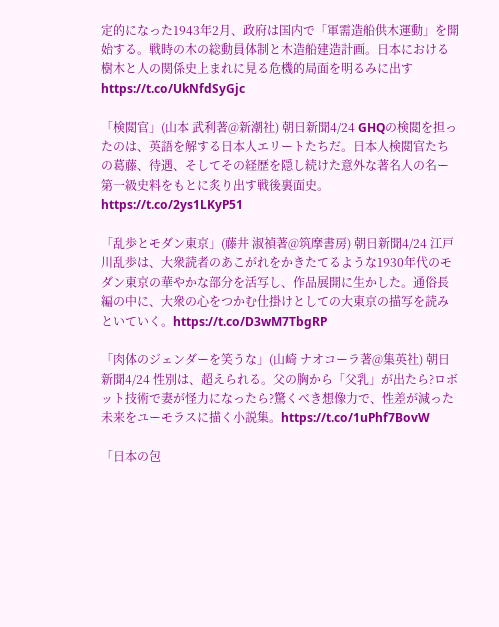定的になった1943年2月、政府は国内で「軍需造船供木運動」を開始する。戦時の木の総動員体制と木造船建造計画。日本における樹木と人の関係史上まれに見る危機的局面を明るみに出すhttps://t.co/UkNfdSyGjc

「検閲官」(山本 武利著@新潮社) 朝日新聞4/24 GHQの検閲を担ったのは、英語を解する日本人エリートたちだ。日本人検閲官たちの葛藤、待遇、そしてその経歴を隠し続けた意外な著名人の名ー第一級史料をもとに炙り出す戦後裏面史。https://t.co/2ys1LKyP51

「乱歩とモダン東京」(藤井 淑禎著@筑摩書房) 朝日新聞4/24 江戸川乱歩は、大衆読者のあこがれをかきたてるような1930年代のモダン東京の華やかな部分を活写し、作品展開に生かした。通俗長編の中に、大衆の心をつかむ仕掛けとしての大東京の描写を読みといていく。https://t.co/D3wM7TbgRP

「肉体のジェンダーを笑うな」(山崎 ナオコーラ著@集英社) 朝日新聞4/24 性別は、超えられる。父の胸から「父乳」が出たら?ロボット技術で妻が怪力になったら?驚くべき想像力で、性差が減った未来をユーモラスに描く小説集。https://t.co/1uPhf7BovW

「日本の包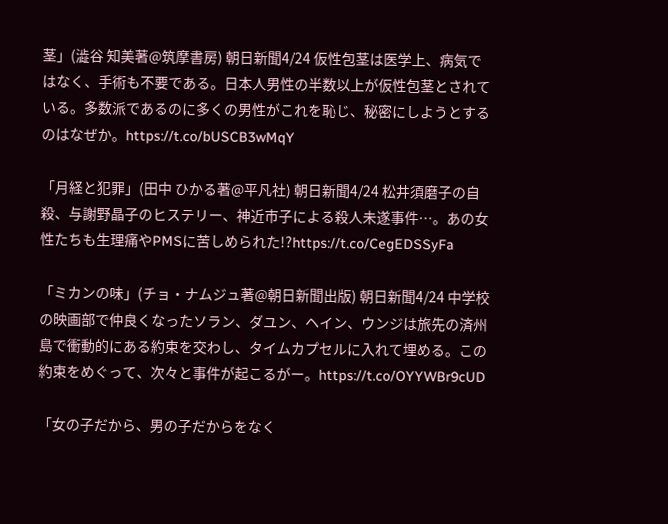茎」(澁谷 知美著@筑摩書房) 朝日新聞4/24 仮性包茎は医学上、病気ではなく、手術も不要である。日本人男性の半数以上が仮性包茎とされている。多数派であるのに多くの男性がこれを恥じ、秘密にしようとするのはなぜか。https://t.co/bUSCB3wMqY

「月経と犯罪」(田中 ひかる著@平凡社) 朝日新聞4/24 松井須磨子の自殺、与謝野晶子のヒステリー、神近市子による殺人未遂事件…。あの女性たちも生理痛やPMSに苦しめられた!?https://t.co/CegEDSSyFa

「ミカンの味」(チョ・ナムジュ著@朝日新聞出版) 朝日新聞4/24 中学校の映画部で仲良くなったソラン、ダユン、ヘイン、ウンジは旅先の済州島で衝動的にある約束を交わし、タイムカプセルに入れて埋める。この約束をめぐって、次々と事件が起こるがー。https://t.co/OYYWBr9cUD

「女の子だから、男の子だからをなく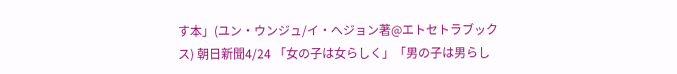す本」(ユン・ウンジュ/イ・へジョン著@エトセトラブックス) 朝日新聞4/24 「女の子は女らしく」「男の子は男らし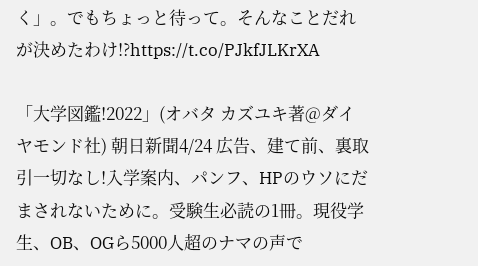く」。でもちょっと待って。そんなことだれが決めたわけ!?https://t.co/PJkfJLKrXA

「大学図鑑!2022」(オバタ カズユキ著@ダイヤモンド社) 朝日新聞4/24 広告、建て前、裏取引一切なし!入学案内、パンフ、HPのウソにだまされないために。受験生必読の1冊。現役学生、OB、OGら5000人超のナマの声で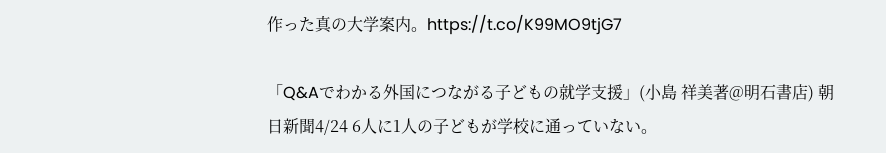作った真の大学案内。https://t.co/K99MO9tjG7

「Q&Aでわかる外国につながる子どもの就学支援」(小島 祥美著@明石書店) 朝日新聞4/24 6人に1人の子どもが学校に通っていない。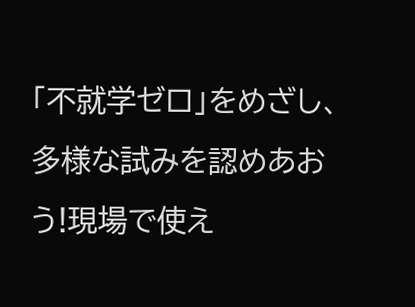「不就学ゼロ」をめざし、多様な試みを認めあおう!現場で使え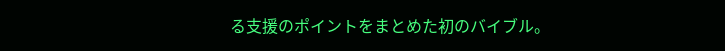る支援のポイントをまとめた初のバイブル。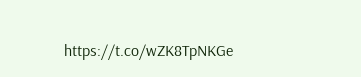https://t.co/wZK8TpNKGe